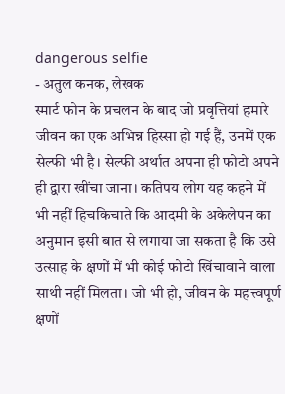dangerous selfie
- अतुल कनक, लेखक
स्मार्ट फोन के प्रचलन के बाद जो प्रवृत्तियां हमारे जीवन का एक अभिन्न हिस्सा हो गई हैं, उनमें एक सेल्फी भी है। सेल्फी अर्थात अपना ही फोटो अपने ही द्वारा खींचा जाना। कतिपय लोग यह कहने में भी नहीं हिचकिचाते कि आदमी के अकेलेपन का अनुमान इसी बात से लगाया जा सकता है कि उसे उत्साह के क्षणों में भी कोई फोटो खिंचावाने वाला साथी नहीं मिलता। जो भी हो, जीवन के महत्त्वपूर्ण क्षणों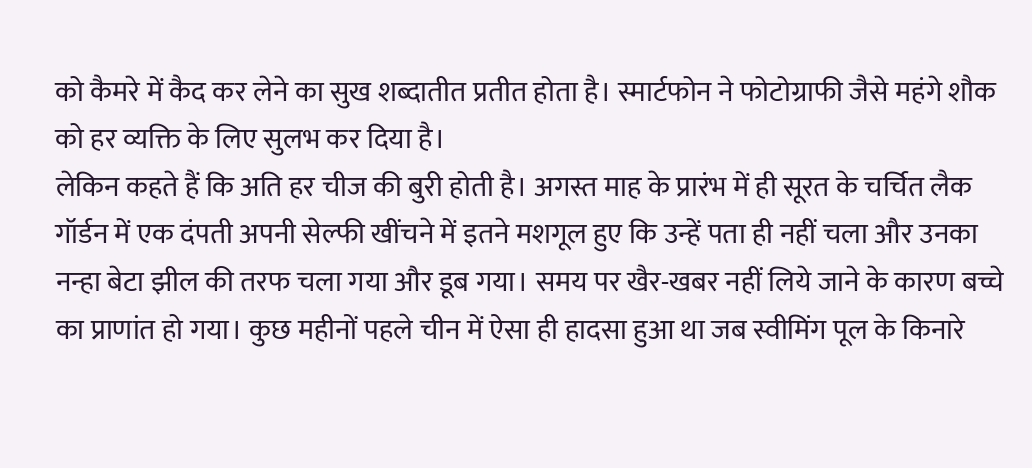को कैमरे में कैद कर लेने का सुख शब्दातीत प्रतीत होता है। स्मार्टफोन ने फोटोग्राफी जैसे महंगे शौक को हर व्यक्ति के लिए सुलभ कर दिया है।
लेकिन कहते हैं कि अति हर चीज की बुरी होती है। अगस्त माह के प्रारंभ में ही सूरत के चर्चित लैक गॉर्डन में एक दंपती अपनी सेल्फी खींचने में इतने मशगूल हुए कि उन्हें पता ही नहीं चला और उनका नन्हा बेटा झील की तरफ चला गया और डूब गया। समय पर खैर-खबर नहीं लिये जाने के कारण बच्चे का प्राणांत हो गया। कुछ महीनों पहले चीन में ऐसा ही हादसा हुआ था जब स्वीमिंग पूल के किनारे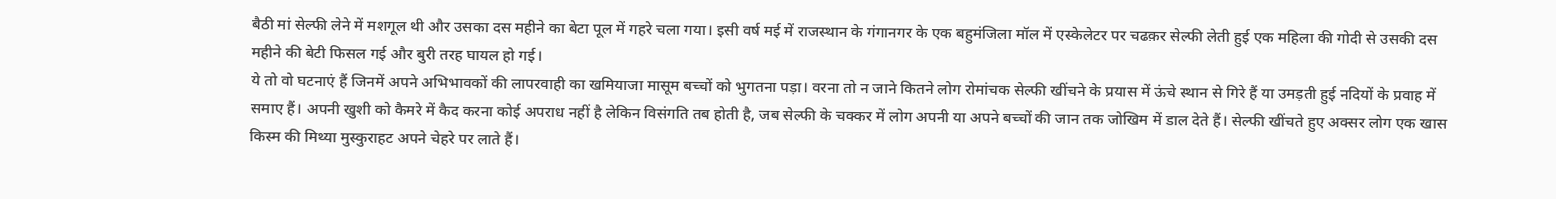बैठी मां सेल्फी लेने में मशगूल थी और उसका दस महीने का बेटा पूल में गहरे चला गया। इसी वर्ष मई में राजस्थान के गंगानगर के एक बहुमंजिला मॉल में एस्केलेटर पर चढक़र सेल्फी लेती हुई एक महिला की गोदी से उसकी दस महीने की बेटी फिसल गई और बुरी तरह घायल हो गई।
ये तो वो घटनाएं हैं जिनमें अपने अभिभावकों की लापरवाही का खमियाजा मासूम बच्चों को भुगतना पड़ा। वरना तो न जाने कितने लोग रोमांचक सेल्फी खींचने के प्रयास में ऊंचे स्थान से गिरे हैं या उमड़ती हुई नदियों के प्रवाह में समाए हैं। अपनी खुशी को कैमरे में कैद करना कोई अपराध नहीं है लेकिन विसंगति तब होती है, जब सेल्फी के चक्कर में लोग अपनी या अपने बच्चों की जान तक जोखिम में डाल देते हैं। सेल्फी खींचते हुए अक्सर लोग एक खास किस्म की मिथ्या मुस्कुराहट अपने चेहरे पर लाते हैं।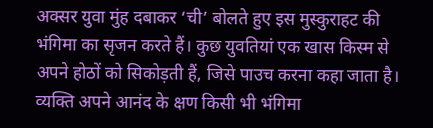अक्सर युवा मुंह दबाकर ‘ची’ बोलते हुए इस मुस्कुराहट की भंगिमा का सृजन करते हैं। कुछ युवतियां एक खास किस्म से अपने होठों को सिकोड़ती हैं, जिसे पाउच करना कहा जाता है।
व्यक्ति अपने आनंद के क्षण किसी भी भंगिमा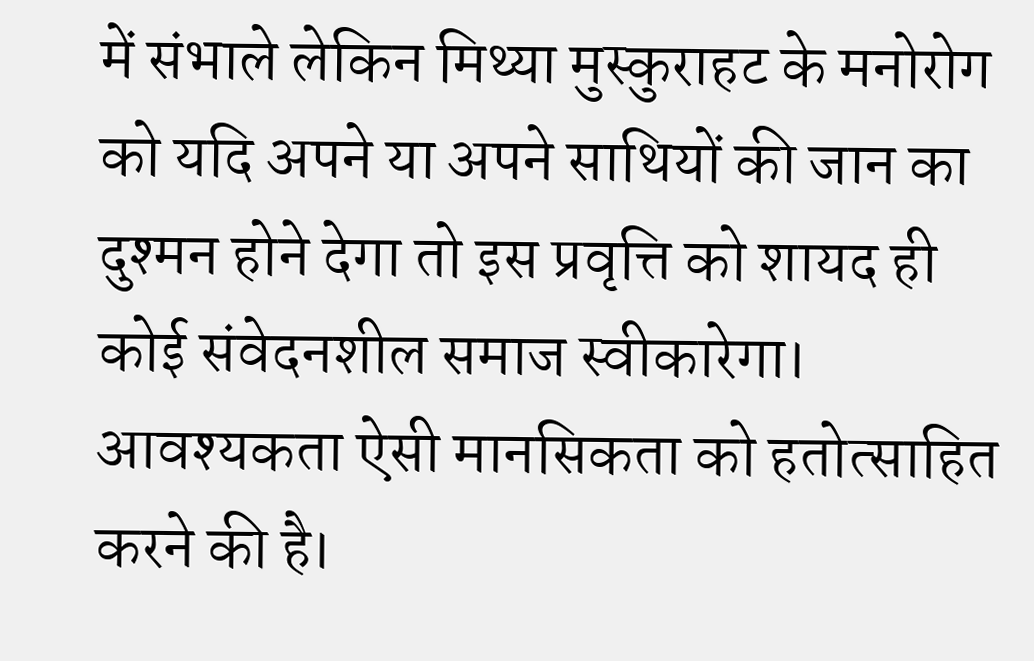में संभाले लेकिन मिथ्या मुस्कुराहट के मनोरोग को यदि अपने या अपने साथियों की जान का दुश्मन होने देगा तो इस प्रवृत्ति को शायद ही कोई संवेदनशील समाज स्वीकारेगा। आवश्यकता ऐसी मानसिकता को हतोत्साहित करने की है।